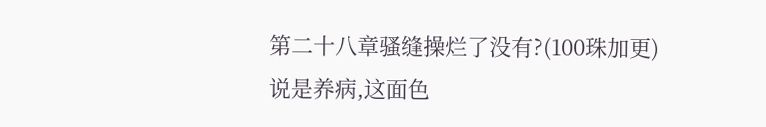第二十八章骚缝操烂了没有?(100珠加更)
说是养病,这面色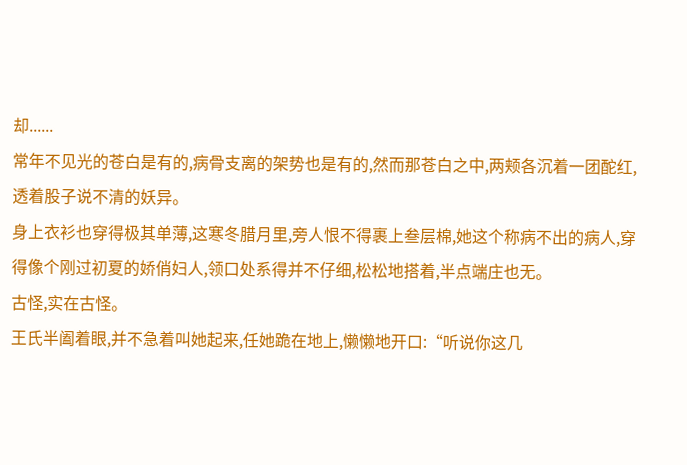却......
常年不见光的苍白是有的,病骨支离的架势也是有的,然而那苍白之中,两颊各沉着一团酡红,透着股子说不清的妖异。
身上衣衫也穿得极其单薄,这寒冬腊月里,旁人恨不得裹上叁层棉,她这个称病不出的病人,穿得像个刚过初夏的娇俏妇人,领口处系得并不仔细,松松地搭着,半点端庄也无。
古怪,实在古怪。
王氏半阖着眼,并不急着叫她起来,任她跪在地上,懒懒地开口:“听说你这几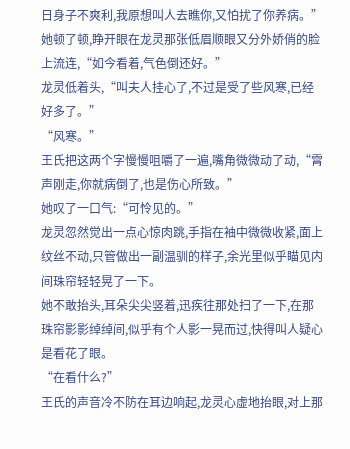日身子不爽利,我原想叫人去瞧你,又怕扰了你养病。”
她顿了顿,睁开眼在龙灵那张低眉顺眼又分外娇俏的脸上流连,“如今看着,气色倒还好。”
龙灵低着头,“叫夫人挂心了,不过是受了些风寒,已经好多了。”
“风寒。”
王氏把这两个字慢慢咀嚼了一遍,嘴角微微动了动,“霄声刚走,你就病倒了,也是伤心所致。”
她叹了一口气:“可怜见的。”
龙灵忽然觉出一点心惊肉跳,手指在袖中微微收紧,面上纹丝不动,只管做出一副温驯的样子,余光里似乎瞄见内间珠帘轻轻晃了一下。
她不敢抬头,耳朵尖尖竖着,迅疾往那处扫了一下,在那珠帘影影绰绰间,似乎有个人影一晃而过,快得叫人疑心是看花了眼。
“在看什么?”
王氏的声音冷不防在耳边响起,龙灵心虚地抬眼,对上那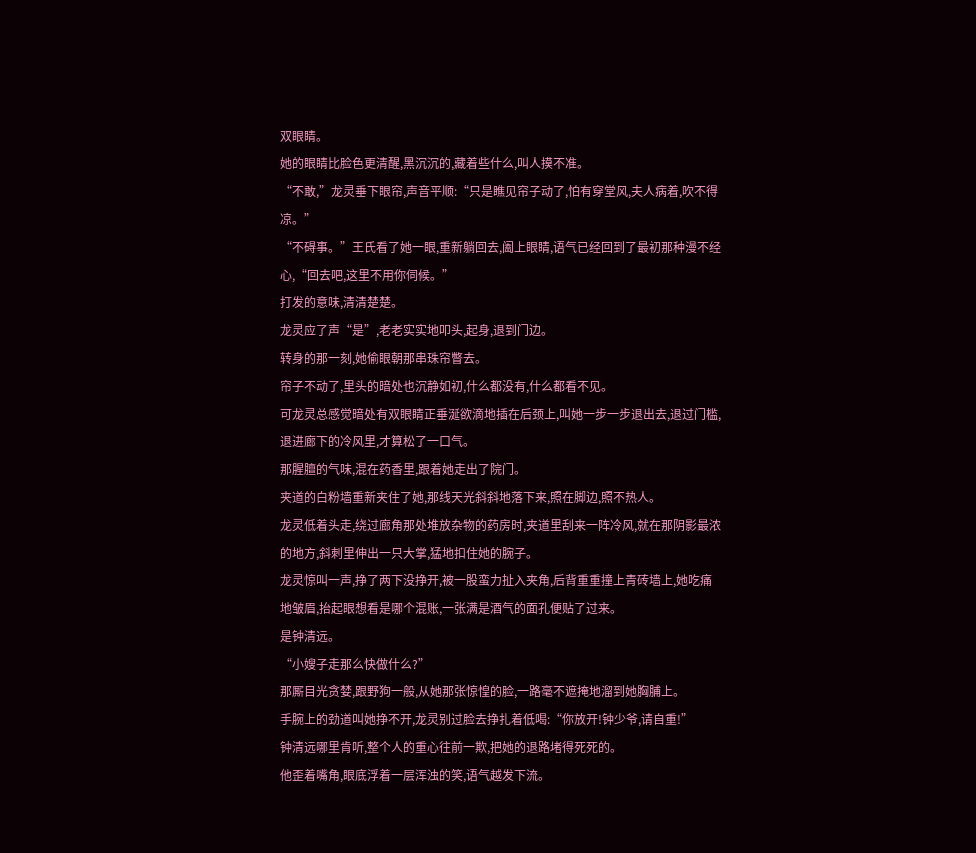双眼睛。
她的眼睛比脸色更清醒,黑沉沉的,藏着些什么,叫人摸不准。
“不敢,”龙灵垂下眼帘,声音平顺:“只是瞧见帘子动了,怕有穿堂风,夫人病着,吹不得凉。”
“不碍事。”王氏看了她一眼,重新躺回去,阖上眼睛,语气已经回到了最初那种漫不经心,“回去吧,这里不用你伺候。”
打发的意味,清清楚楚。
龙灵应了声“是”,老老实实地叩头,起身,退到门边。
转身的那一刻,她偷眼朝那串珠帘瞥去。
帘子不动了,里头的暗处也沉静如初,什么都没有,什么都看不见。
可龙灵总感觉暗处有双眼睛正垂涎欲滴地插在后颈上,叫她一步一步退出去,退过门槛,退进廊下的冷风里,才算松了一口气。
那腥膻的气味,混在药香里,跟着她走出了院门。
夹道的白粉墙重新夹住了她,那线天光斜斜地落下来,照在脚边,照不热人。
龙灵低着头走,绕过廊角那处堆放杂物的药房时,夹道里刮来一阵冷风,就在那阴影最浓的地方,斜刺里伸出一只大掌,猛地扣住她的腕子。
龙灵惊叫一声,挣了两下没挣开,被一股蛮力扯入夹角,后背重重撞上青砖墙上,她吃痛地皱眉,抬起眼想看是哪个混账,一张满是酒气的面孔便贴了过来。
是钟清远。
“小嫂子走那么快做什么?”
那厮目光贪婪,跟野狗一般,从她那张惊惶的脸,一路毫不遮掩地溜到她胸脯上。
手腕上的劲道叫她挣不开,龙灵别过脸去挣扎着低喝:“你放开!钟少爷,请自重!”
钟清远哪里肯听,整个人的重心往前一欺,把她的退路堵得死死的。
他歪着嘴角,眼底浮着一层浑浊的笑,语气越发下流。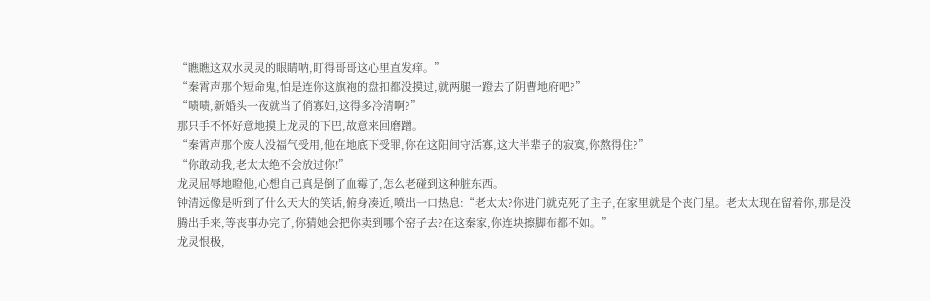“瞧瞧这双水灵灵的眼睛呐,盯得哥哥这心里直发痒。”
“秦霄声那个短命鬼,怕是连你这旗袍的盘扣都没摸过,就两腿一蹬去了阴曹地府吧?”
“啧啧,新婚头一夜就当了俏寡妇,这得多冷清啊?”
那只手不怀好意地摸上龙灵的下巴,故意来回磨蹭。
“秦霄声那个废人没福气受用,他在地底下受罪,你在这阳间守活寡,这大半辈子的寂寞,你熬得住?”
“你敢动我,老太太绝不会放过你!”
龙灵屈辱地瞪他,心想自己真是倒了血霉了,怎么老碰到这种脏东西。
钟清远像是听到了什么天大的笑话,俯身凑近,喷出一口热息:“老太太?你进门就克死了主子,在家里就是个丧门星。老太太现在留着你,那是没腾出手来,等丧事办完了,你猜她会把你卖到哪个窑子去?在这秦家,你连块擦脚布都不如。”
龙灵恨极,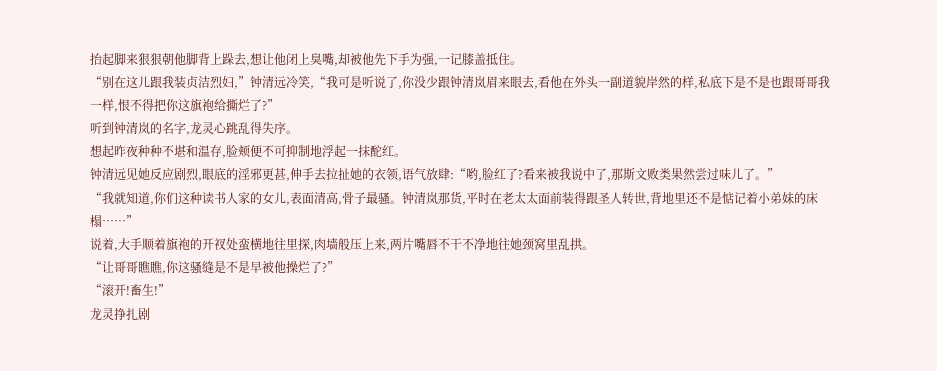抬起脚来狠狠朝他脚背上跺去,想让他闭上臭嘴,却被他先下手为强,一记膝盖抵住。
“别在这儿跟我装贞洁烈妇,”钟清远冷笑,“我可是听说了,你没少跟钟清岚眉来眼去,看他在外头一副道貌岸然的样,私底下是不是也跟哥哥我一样,恨不得把你这旗袍给撕烂了?”
听到钟清岚的名字,龙灵心跳乱得失序。
想起昨夜种种不堪和温存,脸颊便不可抑制地浮起一抹酡红。
钟清远见她反应剧烈,眼底的淫邪更甚,伸手去拉扯她的衣领,语气放肆:“哟,脸红了?看来被我说中了,那斯文败类果然尝过味儿了。”
“我就知道,你们这种读书人家的女儿,表面清高,骨子最骚。钟清岚那货,平时在老太太面前装得跟圣人转世,背地里还不是惦记着小弟妹的床榻……”
说着,大手顺着旗袍的开衩处蛮横地往里探,肉墙般压上来,两片嘴唇不干不净地往她颈窝里乱拱。
“让哥哥瞧瞧,你这骚缝是不是早被他操烂了?”
“滚开!畜生!”
龙灵挣扎剧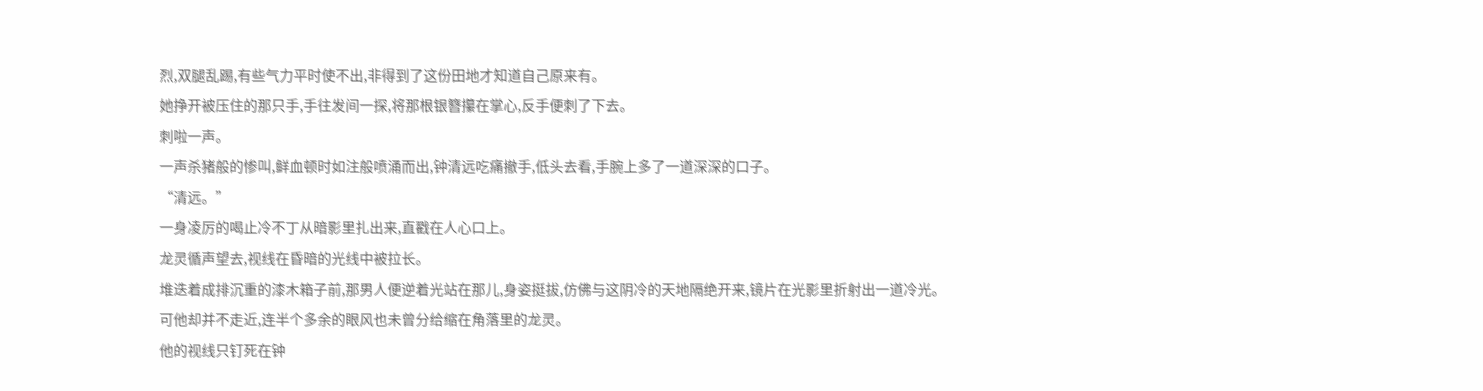烈,双腿乱踢,有些气力平时使不出,非得到了这份田地才知道自己原来有。
她挣开被压住的那只手,手往发间一探,将那根银簪攥在掌心,反手便刺了下去。
刺啦一声。
一声杀猪般的惨叫,鲜血顿时如注般喷涌而出,钟清远吃痛撤手,低头去看,手腕上多了一道深深的口子。
“清远。”
一身凌厉的喝止冷不丁从暗影里扎出来,直戳在人心口上。
龙灵循声望去,视线在昏暗的光线中被拉长。
堆迭着成排沉重的漆木箱子前,那男人便逆着光站在那儿,身姿挺拔,仿佛与这阴冷的天地隔绝开来,镜片在光影里折射出一道冷光。
可他却并不走近,连半个多余的眼风也未曾分给缩在角落里的龙灵。
他的视线只钉死在钟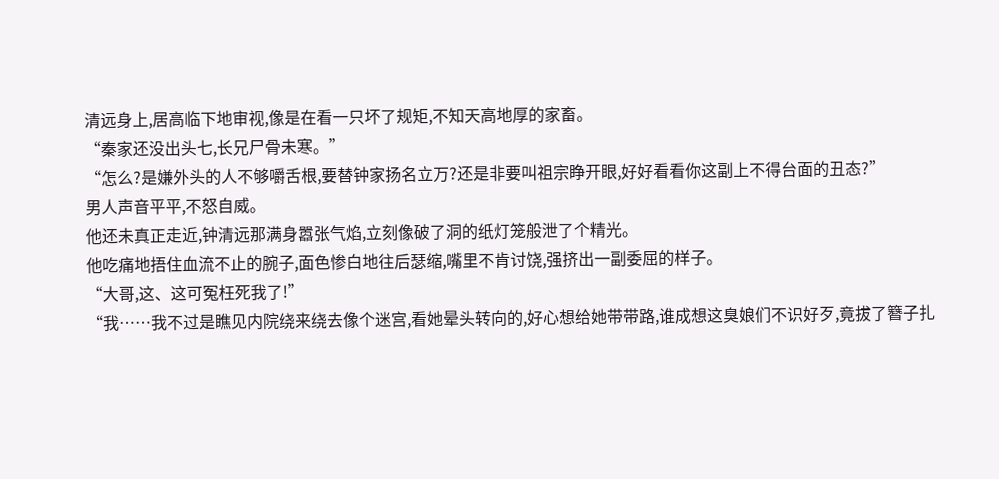清远身上,居高临下地审视,像是在看一只坏了规矩,不知天高地厚的家畜。
“秦家还没出头七,长兄尸骨未寒。”
“怎么?是嫌外头的人不够嚼舌根,要替钟家扬名立万?还是非要叫祖宗睁开眼,好好看看你这副上不得台面的丑态?”
男人声音平平,不怒自威。
他还未真正走近,钟清远那满身嚣张气焰,立刻像破了洞的纸灯笼般泄了个精光。
他吃痛地捂住血流不止的腕子,面色惨白地往后瑟缩,嘴里不肯讨饶,强挤出一副委屈的样子。
“大哥,这、这可冤枉死我了!”
“我……我不过是瞧见内院绕来绕去像个迷宫,看她晕头转向的,好心想给她带带路,谁成想这臭娘们不识好歹,竟拔了簪子扎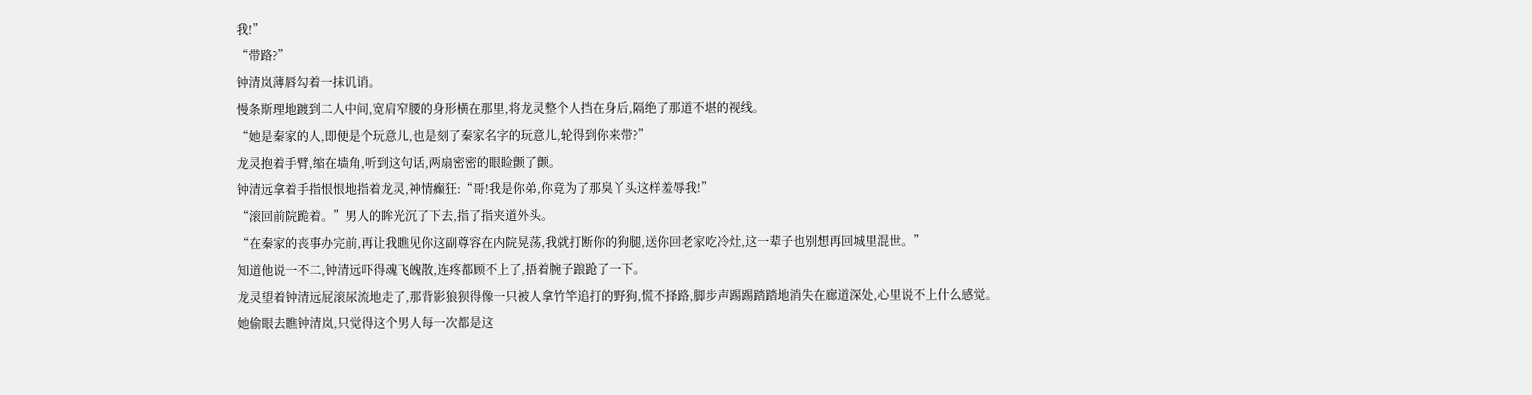我!”
“带路?”
钟清岚薄唇勾着一抹讥诮。
慢条斯理地踱到二人中间,宽肩窄腰的身形横在那里,将龙灵整个人挡在身后,隔绝了那道不堪的视线。
“她是秦家的人,即便是个玩意儿,也是刻了秦家名字的玩意儿,轮得到你来带?”
龙灵抱着手臂,缩在墙角,听到这句话,两扇密密的眼睑颤了颤。
钟清远拿着手指恨恨地指着龙灵,神情癫狂:“哥!我是你弟,你竟为了那臭丫头这样羞辱我!”
“滚回前院跪着。”男人的眸光沉了下去,指了指夹道外头。
“在秦家的丧事办完前,再让我瞧见你这副尊容在内院晃荡,我就打断你的狗腿,送你回老家吃冷灶,这一辈子也别想再回城里混世。”
知道他说一不二,钟清远吓得魂飞魄散,连疼都顾不上了,捂着腕子踉跄了一下。
龙灵望着钟清远屁滚尿流地走了,那背影狼狈得像一只被人拿竹竿追打的野狗,慌不择路,脚步声踢踢踏踏地消失在廊道深处,心里说不上什么感觉。
她偷眼去瞧钟清岚,只觉得这个男人每一次都是这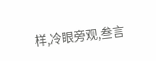样,冷眼旁观,叁言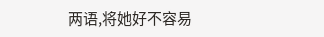两语,将她好不容易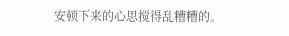安顿下来的心思搅得乱糟糟的。